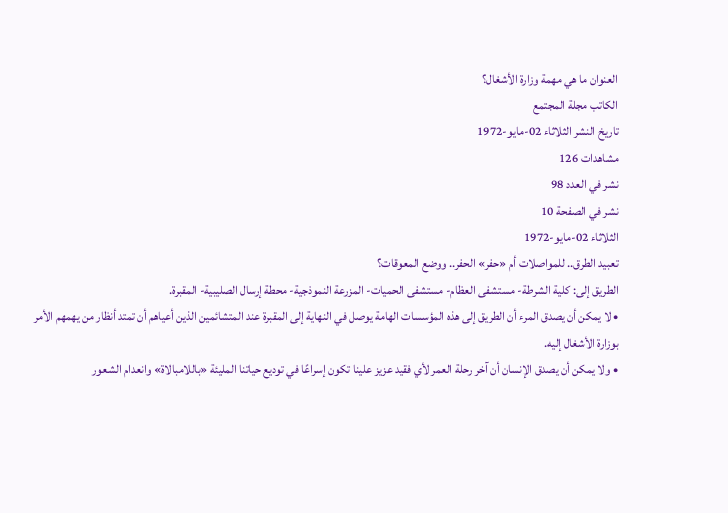العنوان ما هي مهمة وزارة الأشغال؟
الكاتب مجلة المجتمع
تاريخ النشر الثلاثاء 02-مايو-1972
مشاهدات 126
نشر في العدد 98
نشر في الصفحة 10
الثلاثاء 02-مايو-1972
تعبيد الطرق.. للمواصلات أم «حفر» الحفر.. ووضع المعوقات؟
الطريق إلى: كلية الشرطة- مستشفى العظام- مستشفى الحميات- المزرعة النموذجية- محطة إرسال الصليبية- المقبرة.
• لا يمكن أن يصدق المرء أن الطريق إلى هذه المؤسسات الهامة يوصل في النهاية إلى المقبرة عند المتشائمين الذين أعياهم أن تمتد أنظار من يهمهم الأمر بوزارة الأشغال إليه.
• ولا يمكن أن يصدق الإنسان أن آخر رحلة العمر لأي فقيد عزيز علينا تكون إسراعًا في توديع حياتنا المليئة «باللامبالاة» وانعدام الشعور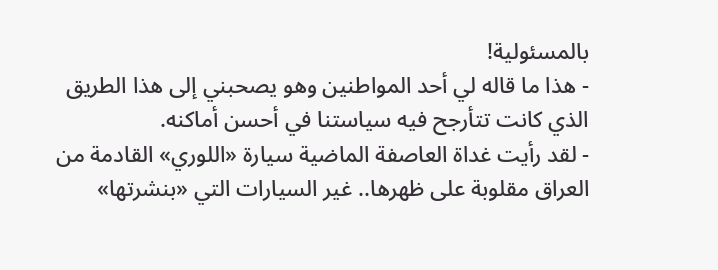بالمسئولية!
- هذا ما قاله لي أحد المواطنين وهو يصحبني إلى هذا الطريق الذي كانت تتأرجح فيه سياستنا في أحسن أماكنه.
- لقد رأيت غداة العاصفة الماضية سيارة «اللوري» القادمة من العراق مقلوبة على ظهرها.. غير السيارات التي «بنشرتها»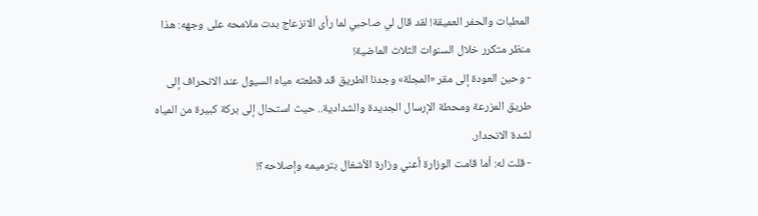المطبات والحفر العميقة! لقد قال لي صاحبي لما رأى الانزعاج بدت ملامحه على وجهه: هذا منظر متكرر خلال السنوات الثلاث الماضية!
- وحين العودة إلى مقر «المجلة» وجدنا الطريق قد قطعته مياه السيول عند الانحراف إلى طريق المزرعة ومحطة الإرسال الجديدة والشدادية.. حيث استحال إلى بركة كبيرة من المياه لشدة الانحدار.
- قلت له: أما قامت الوزارة أعني وزارة الأشغال بترميمه وإصلاحه؟!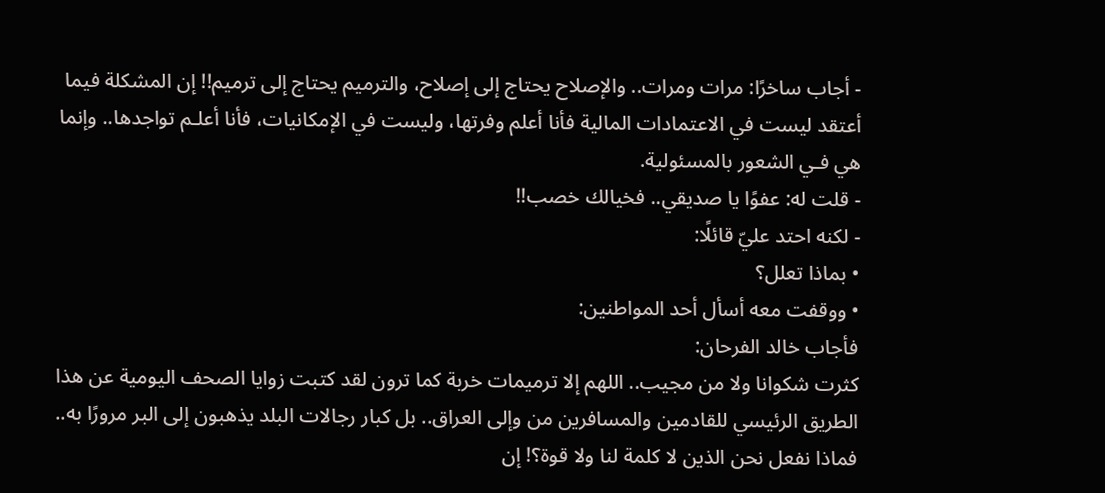- أجاب ساخرًا: مرات ومرات.. والإصلاح يحتاج إلى إصلاح، والترميم يحتاج إلى ترميم!! إن المشكلة فيما أعتقد ليست في الاعتمادات المالية فأنا أعلم وفرتها، وليست في الإمكانيات، فأنا أعلـم تواجدها.. وإنما هي فـي الشعور بالمسئولية.
- قلت له: عفوًا يا صديقي.. فخيالك خصب!!
- لكنه احتد عليّ قائلًا:
• بماذا تعلل؟
• ووقفت معه أسأل أحد المواطنين:
فأجاب خالد الفرحان:
کثرت شكوانا ولا من مجيب.. اللهم إلا ترميمات خربة كما ترون لقد كتبت زوايا الصحف اليومية عن هذا الطريق الرئيسي للقادمين والمسافرين من وإلى العراق.. بل كبار رجالات البلد يذهبون إلى البر مرورًا به.. فماذا نفعل نحن الذين لا كلمة لنا ولا قوة؟! إن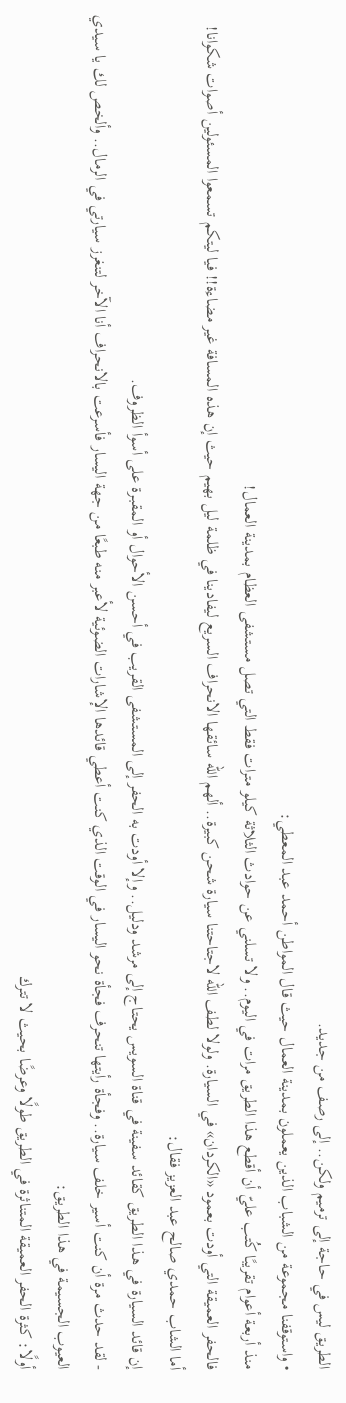الطريق ليس في حاجة إلى ترميم ولكن.. إلى رصف من جديد.
• واستوقفنا مجموعة من الشباب الذين يعملون بمدينة العمال حيث قال المواطن أحمد عبد المعطي:
منذ أربعة أعوام تقريبًا كُتب عليّ أن أقطع هذا الطريق مرات في اليوم.. ولا تسلني عن حوادث الثلاثة كيلو مترات فقط التي تصل مستشفى العظام بمدينة العمال!
فالحفر العميقة التي أودت بعمود «الكردان» في السيارة. ولولا لطف الله لاجتاحتنا سيارة شحن كبيرة.. ألهم الله سائقها الانحراف السريع ليفادينا في ظلمة ليل بهيم حيث إن هذه المسافة غير مضاءة!! فيا ليتكم تسمعوا المسئولين أصوات شكوانا!
أما الشاب حمدي صالح عبد العزيز فقال:
إن قائد السيارة في هـذا الطريق كقائد سفينة في قناة السويس يحتاج إلى مرشد ودليل.. وإلا أودت به الحفر إلى المستشفى القريب في أحسن الأحوال أو المقبـرة على أسوأ الظروف.
- لقد حدث مرة أن كنت أسير خلف سيارة.. وفجأة رأيتها تنحرف فجأة نحو اليسار في الوقت الذي كنت أعطي قائدها الإشارات الضوئية لأعبر منه طبعًا من جهة اليسار فأسرعت بالانحراف أنا الآخر لتنغرز سيارتي في الرمال.. وألخص لك يا سيدي العيوب الجسيمة في هذا الطريق:
أولًا: كثرة الحفر العميقة المتناثرة في الطريق طولًا وعرضًا بحيث لا تترك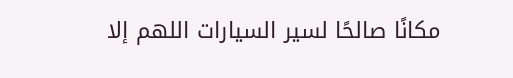مكانًا صالحًا لسير السيارات اللهم إلا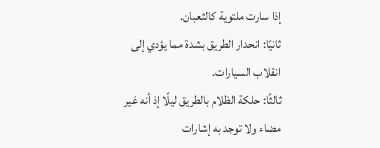إذا سارت ملتوية كالثعبان.
ثانيًا: انحدار الطريق بشدة مما يؤدي إلى انقلاب السيارات.
ثالثًا: حلكة الظلام بالطريق ليلًا إذ أنه غير مضاء ولا توجد به إشارات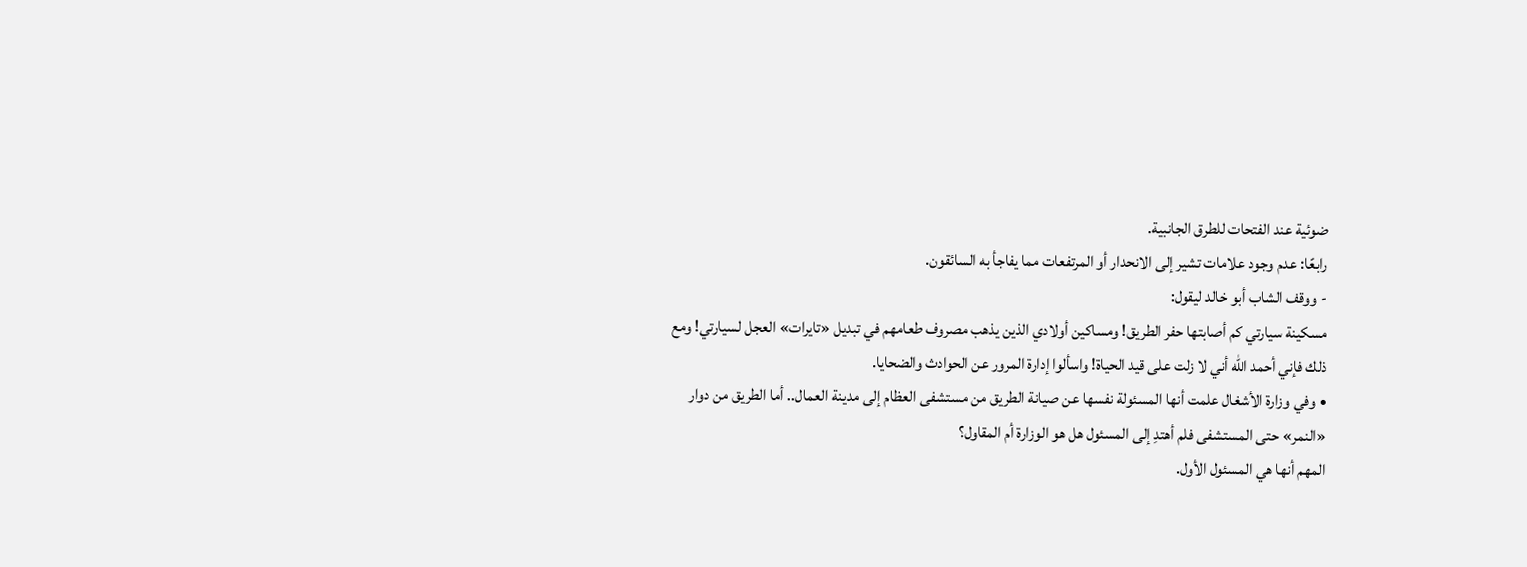ضوئية عند الفتحات للطرق الجانبية.
رابعًا: عدم وجود علامات تشير إلى الانحدار أو المرتفعات مما يفاجأ به السائقون.
- ووقف الشاب أبو خالد ليقول:
مسكينة سيارتي كم أصابتها حفر الطريق! ومساكين أولادي الذين يذهب مصروف طعامهم في تبديل «تايرات» العجل لسيارتي! ومع ذلك فإني أحمد الله أني لا زلت على قيد الحياة! واسألوا إدارة المرور عن الحوادث والضحايا.
• وفي وزارة الأشغال علمت أنها المسئولة نفسها عن صيانة الطريق من مستشفى العظام إلى مدينة العمال.. أما الطريق من دوار «النمر» حتى المستشفى فلم أهتدِ إلى المسئول هل هو الوزارة أم المقاول؟
المهم أنها هي المسئول الأول.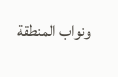ونواب المنطقة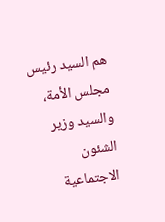هم السيد رئيس مجلس الأمة، والسيد وزير الشئون الاجتماعية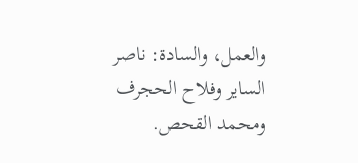والعمل، والسادة: ناصر الساير وفلاح الحجرف ومحمد القحص.